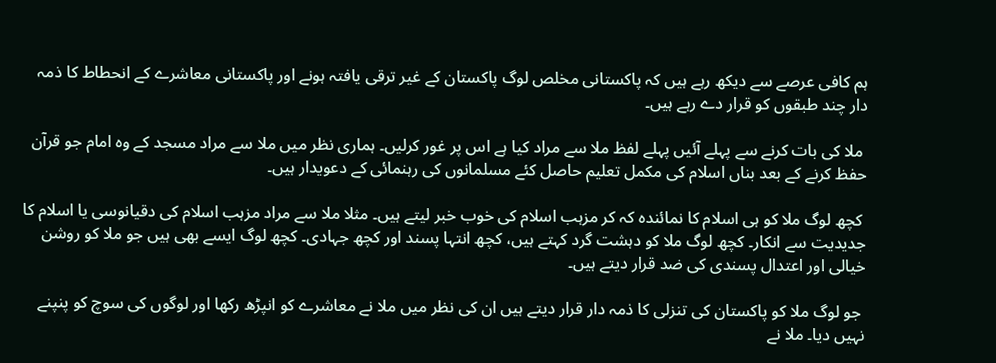ہم کافی عرصے سے دیکھ رہے ہیں کہ پاکستانی مخلص لوگ پاکستان کے غیر ترقی یافتہ ہونے اور پاکستانی معاشرے کے انحطاط کا ذمہ دار چند طبقوں کو قرار دے رہے ہیں۔

 ملا کی بات کرنے سے پہلے آئیں پہلے لفظ ملا سے مراد کیا ہے اس پر غور کرلیں۔ ہماری نظر میں ملا سے مراد مسجد کے وہ امام جو قرآن حفظ کرنے کے بعد بناں اسلام کی مکمل تعلیم حاصل کئے مسلمانوں کی رہنمائی کے دعویدار ہیں۔

 کچھ لوگ ملا کو ہی اسلام کا نمائندہ کہ کر مزہب اسلام کی خوب خبر لیتے ہیں۔ مثلا ملا سے مراد مزہب اسلام کی دقیانوسی یا اسلام کا جدیدیت سے انکار۔ کچھ لوگ ملا کو دہشت گرد کہتے ہیں، کچھ انتہا پسند اور کچھ جہادی۔ کچھ لوگ ایسے بھی ہیں جو ملا کو روشن خیالی اور اعتدال پسندی کی ضد قرار دیتے ہیں۔

 جو لوگ ملا کو پاکستان کی تنزلی کا ذمہ دار قرار دیتے ہیں ان کی نظر میں ملا نے معاشرے کو انپڑھ رکھا اور لوگوں کی سوچ کو پنپنے نہیں دیا۔ ملا نے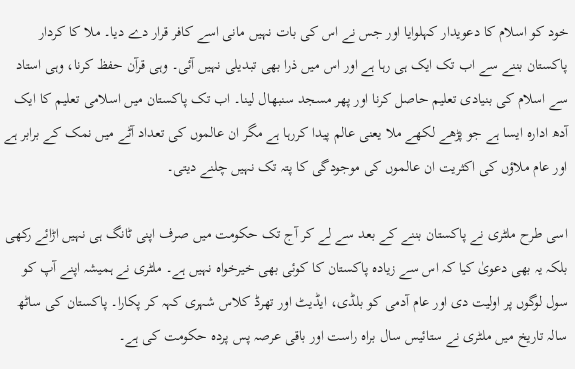خود کو اسلام کا دعویدار کہلوایا اور جس نے اس کی بات نہیں مانی اسے کافر قرار دے دیا۔ ملا کا کردار پاکستان بننے سے اب تک ایک ہی رہا ہے اور اس میں ذرا بھی تبدیلی نہیں آئی۔ وہی قرآن حفظ کرنا، وہی استاد سے اسلام کی بنیادی تعلیم حاصل کرنا اور پھر مسجد سنبھال لینا۔ اب تک پاکستان میں اسلامی تعلیم کا ایک آدھ ادارہ ایسا ہے جو پڑھے لکھے ملا یعنی عالم پیدا کررہا ہے مگر ان عالموں کی تعداد آٹے میں نمک کے برابر ہے اور عام ملاؤں کی اکثریت ان عالموں کی موجودگی کا پتہ تک نہیں چلنے دیتی۔

اسی طرح ملٹری نے پاکستان بننے کے بعد سے لے کر آج تک حکومت میں صرف اپنی ٹانگ ہی نہیں اڑائے رکھی بلکہ یہ بھی دعویٰ کیا کہ اس سے زیادہ پاکستان کا کوئی بھی خیرخواہ نہیں ہے۔ ملٹری نے ہمیشہ اپنے آپ کو سول لوگوں پر اولیت دی اور عام آدمی کو بلڈی، ایڈیٹ اور تھرڈ کلاس شہری کہہ کر پکارا۔ پاکستان کی ساٹھ سالہ تاریخ میں ملٹری نے ستائیس سال براہ راست اور باقی عرصہ پس پردہ حکومت کی ہے۔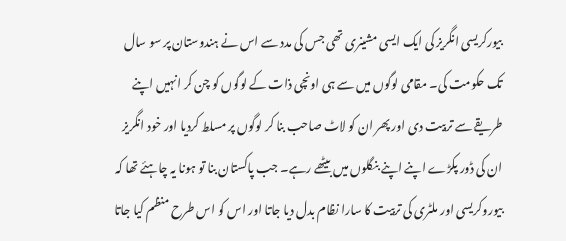بیورکریسی انگریز کی ایک ایسی مشینری تھی جس کی مدد سے اس نے ہندوستان پر سو سال تک حکومت کی۔ مقامی لوگوں میں سے ہی اونچی ذات کے لوگوں کو چن کر انہیں اپنے طریقے سے تربیت دی اور پھر ان کو لاٹ صاحب بنا کر لوگوں پر مسلط کردیا اور خود انگریز ان کی ڈور پکڑے اپنے اپنے بنگلوں میں بیٹھے رہے۔ جب پاکستان بنا تو ہونا یہ چاہئے تھا کہ بیوروکریسی اور ملٹری کی تربیت کا سارا نظام بدل دیا جاتا اور اس کو اس طرح منظم کیا جاتا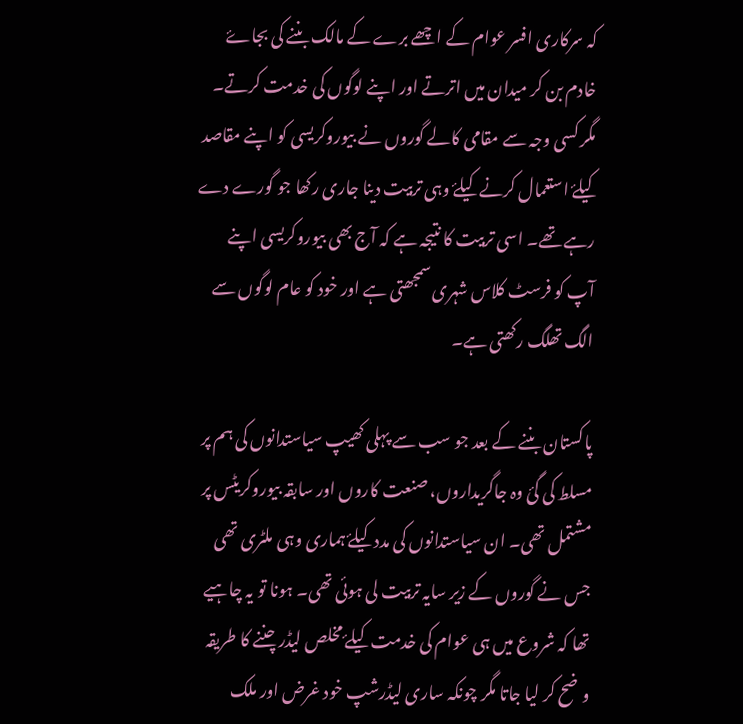کہ سرکاری افسر عوام کے اچھے برے کے مالک بننے کی بجاۓ خادم بن کر میدان میں اترتے اور اپنے لوگوں کی خدمت کرتے۔ مگر کسی وجہ سے مقامی کالے گوروں نے بیوروکریسی کو اپنے مقاصد کیلۓ استعمال کرنے کیلۓ وہی تربیت دینا جاری رکھا جو گورے دے رہے تھے۔ اسی تربیت کا نتیجہ ہے کہ آج بھی بیوروکریسی اپنے آپ کو فرسٹ کلاس شہری سمجھتی ہے اور خود کو عام لوگوں سے الگ تھلگ رکھتی ہے۔

پاکستان بننے کے بعد جو سب سے پہلی کھیپ سیاستدانوں کی ہم پر مسلط کی گئ وہ جاگریداروں، صنعت کاروں اور سابقہ بیوروکریٹس پر مشتمل تھی۔ ان سیاستدانوں کی مدد کیلۓ ہماری وہی ملٹری تھی جس نے گوروں کے زیر سایہ تربیت لی ہوئی تھی۔ ہونا تو یہ چاہیے تھا کہ شروع میں ہی عوام کی خدمت کیلۓ مخلص لیڈر چننے کا طریقہ وضح کر لیا جاتا مگر چونکہ ساری لیڈرشپ خود غرض اور ملک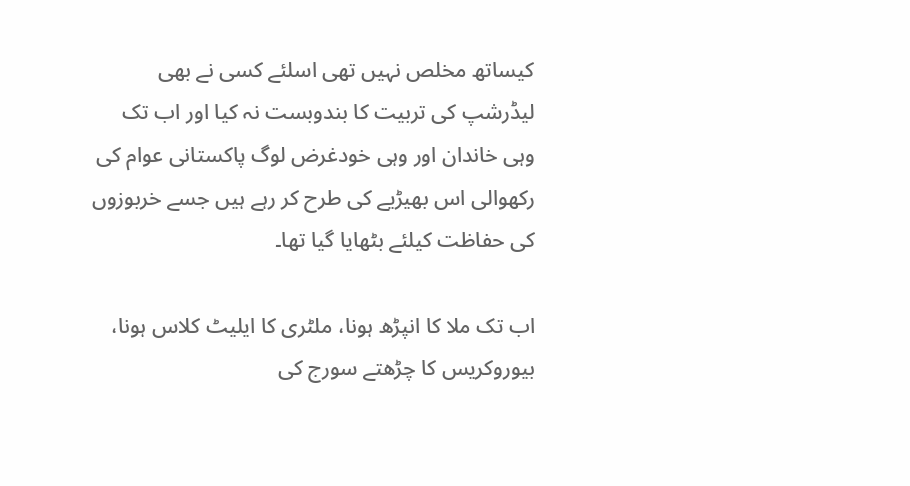کیساتھ مخلص نہیں تھی اسلئے کسی نے بھی لیڈرشپ کی تربیت کا بندوبست نہ کیا اور اب تک وہی خاندان اور وہی خودغرض لوگ پاکستانی عوام کی رکھوالی اس بھیڑیے کی طرح کر رہے ہیں جسے خربوزوں کی حفاظت کیلئے بٹھایا گیا تھا۔

اب تک ملا کا انپڑھ ہونا، ملٹری کا ایلیٹ کلاس ہونا، بیوروکریس کا چڑھتے سورج کی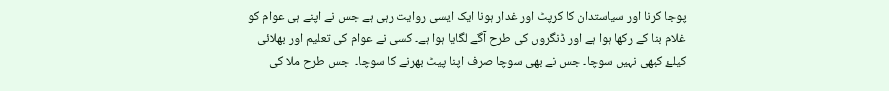پوجا کرنا اور سیاستدان کا کرپٹ اور غدار ہونا ایک ایسی روایت رہی ہے جس نے اپنے ہی عوام کو غلام بنا کے رکھا ہوا ہے اور ڈنگروں کی طرح آگے لگایا ہوا ہے۔ کسی نے عوام کی تعلیم اور بھلائی کیلۓ کبھی نہیں سوچا۔ جس نے بھی سوچا صرف اپنا پیٹ بھرنے کا سوچا۔  جس طرح ملا کی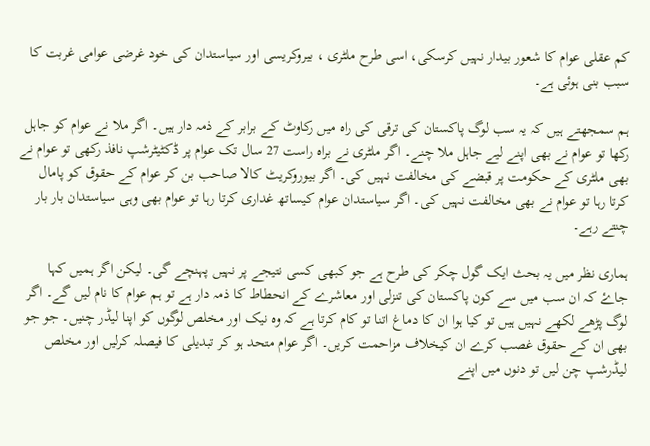کم عقلی عوام کا شعور بیدار نہیں کرسکی، اسی طرح ملٹری ، بیروکریسی اور سیاستدان کی خود غرضی عوامی غربت کا سبب بنی ہوئی ہے۔

ہم سمجھتے ہیں کہ یہ سب لوگ پاکستان کی ترقی کی راہ میں رکاوٹ کے برابر کے ذمہ دار ہیں۔ اگر ملا نے عوام کو جاہل رکھا تو عوام نے بھی اپنے لیے جاہل ملا چنے۔ اگر ملٹری نے براہ راست 27 سال تک عوام پر ڈکٹیٹرشپ نافذ رکھی تو عوام نے بھی ملٹری کے حکومت پر قبضے کی مخالفت نہیں کی۔ اگر بیوروکریٹ کالا صاحب بن کر عوام کے حقوق کو پامال کرتا رہا تو عوام نے بھی مخالفت نہیں کی۔ اگر سیاستدان عوام کیساتھ غداری کرتا رہا تو عوام بھی وہی سیاستدان بار بار چنتے رہے۔

ہماری نظر میں یہ بحث ایک گول چکر کی طرح ہے جو کبھی کسی نتیجے پر نہیں پہنچے گی۔ لیکن اگر ہمیں کہا جاۓ کہ ان سب میں سے کون پاکستان کی تنزلی اور معاشرے کے انحطاط کا ذمہ دار ہے تو ہم عوام کا نام لیں گے۔ اگر لوگ پڑھے لکھے نہیں ہیں تو کیا ہوا ان کا دماغ اتنا تو کام کرتا ہے کہ وہ نیک اور مخلص لوگوں کو اپنا لیڈر چنیں۔ جو جو بھی ان کے حقوق غصب کرے ان کیخلاف مزاحمت کریں۔ اگر عوام متحد ہو کر تبدیلی کا فیصلہ کرلیں اور مخلص لیڈرشپ چن لیں تو دنوں میں اپنے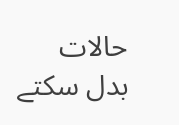حالات بدل سکتے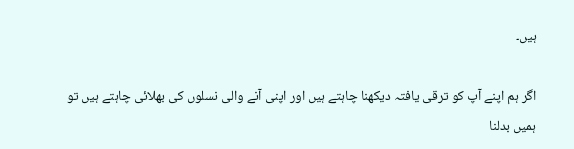ہیں۔

اگر ہم اپنے آپ کو ترقی یافتہ دیکھنا چاہتے ہیں اور اپنی آنے والی نسلوں کی بھلائی چاہتے ہیں تو ہمیں بدلنا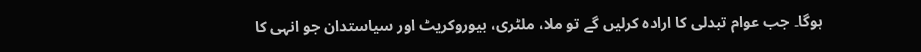ہوگا۔ جب عوام تبدلی کا ارادہ کرلیں گے تو ملا، ملٹری، بیوروکریٹ اور سیاستدان جو انہی کا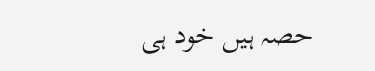حصہ ہیں خود ہی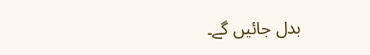بدل جائیں گے۔